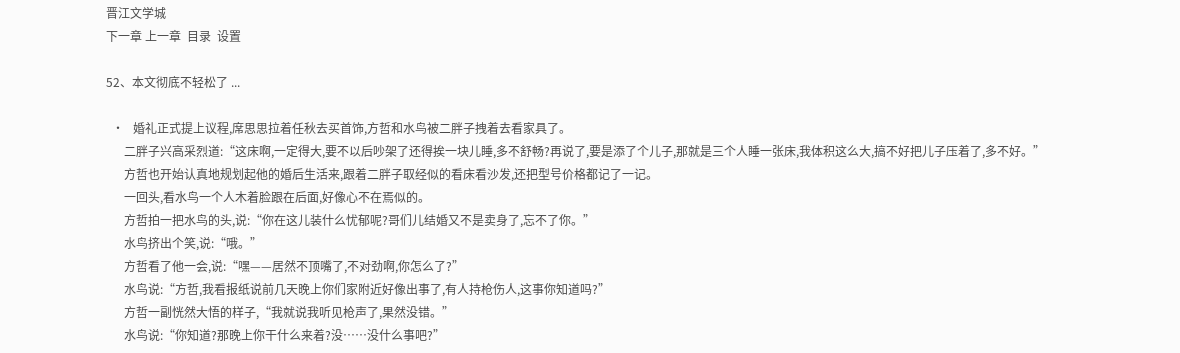晋江文学城
下一章 上一章  目录  设置

52、本文彻底不轻松了 ...

  •   婚礼正式提上议程,席思思拉着任秋去买首饰,方哲和水鸟被二胖子拽着去看家具了。
      二胖子兴高采烈道:“这床啊,一定得大,要不以后吵架了还得挨一块儿睡,多不舒畅?再说了,要是添了个儿子,那就是三个人睡一张床,我体积这么大,搞不好把儿子压着了,多不好。”
      方哲也开始认真地规划起他的婚后生活来,跟着二胖子取经似的看床看沙发,还把型号价格都记了一记。
      一回头,看水鸟一个人木着脸跟在后面,好像心不在焉似的。
      方哲拍一把水鸟的头,说:“你在这儿装什么忧郁呢?哥们儿结婚又不是卖身了,忘不了你。”
      水鸟挤出个笑,说:“哦。”
      方哲看了他一会,说:“嘿——居然不顶嘴了,不对劲啊,你怎么了?”
      水鸟说:“方哲,我看报纸说前几天晚上你们家附近好像出事了,有人持枪伤人,这事你知道吗?”
      方哲一副恍然大悟的样子,“我就说我听见枪声了,果然没错。”
      水鸟说:“你知道?那晚上你干什么来着?没……没什么事吧?”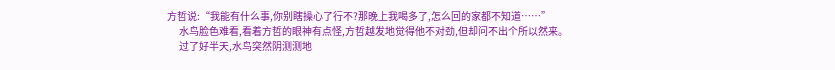方哲说:“我能有什么事,你别瞎操心了行不?那晚上我喝多了,怎么回的家都不知道……”
      水鸟脸色难看,看着方哲的眼神有点怪,方哲越发地觉得他不对劲,但却问不出个所以然来。
      过了好半天,水鸟突然阴测测地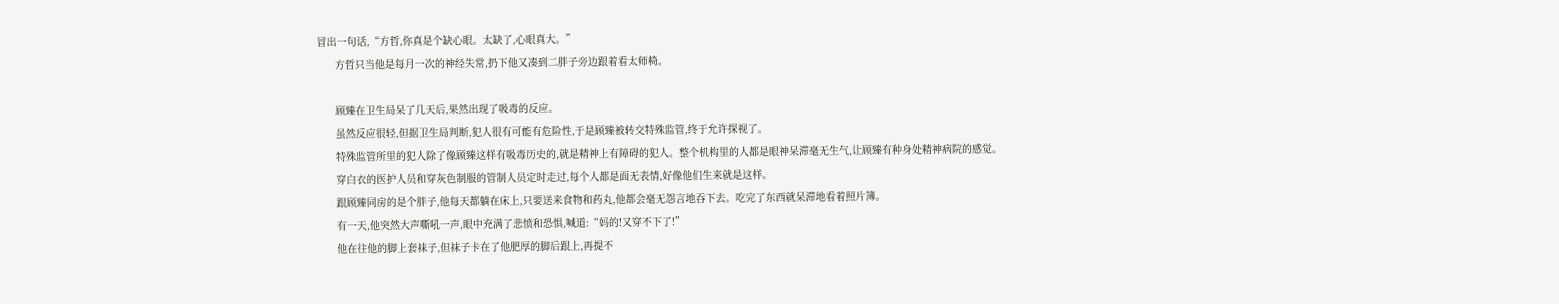冒出一句话,“方哲,你真是个缺心眼。太缺了,心眼真大。”
      方哲只当他是每月一次的神经失常,扔下他又凑到二胖子旁边跟着看太师椅。

      顾臻在卫生局呆了几天后,果然出现了吸毒的反应。
      虽然反应很轻,但据卫生局判断,犯人很有可能有危险性,于是顾臻被转交特殊监管,终于允许探视了。
      特殊监管所里的犯人除了像顾臻这样有吸毒历史的,就是精神上有障碍的犯人。整个机构里的人都是眼神呆滞毫无生气,让顾臻有种身处精神病院的感觉。
      穿白衣的医护人员和穿灰色制服的管制人员定时走过,每个人都是面无表情,好像他们生来就是这样。
      跟顾臻同房的是个胖子,他每天都躺在床上,只要送来食物和药丸,他都会毫无怨言地吞下去。吃完了东西就呆滞地看着照片簿。
      有一天,他突然大声嘶吼一声,眼中充满了悲愤和恐惧,喊道:“妈的!又穿不下了!”
      他在往他的脚上套袜子,但袜子卡在了他肥厚的脚后跟上,再提不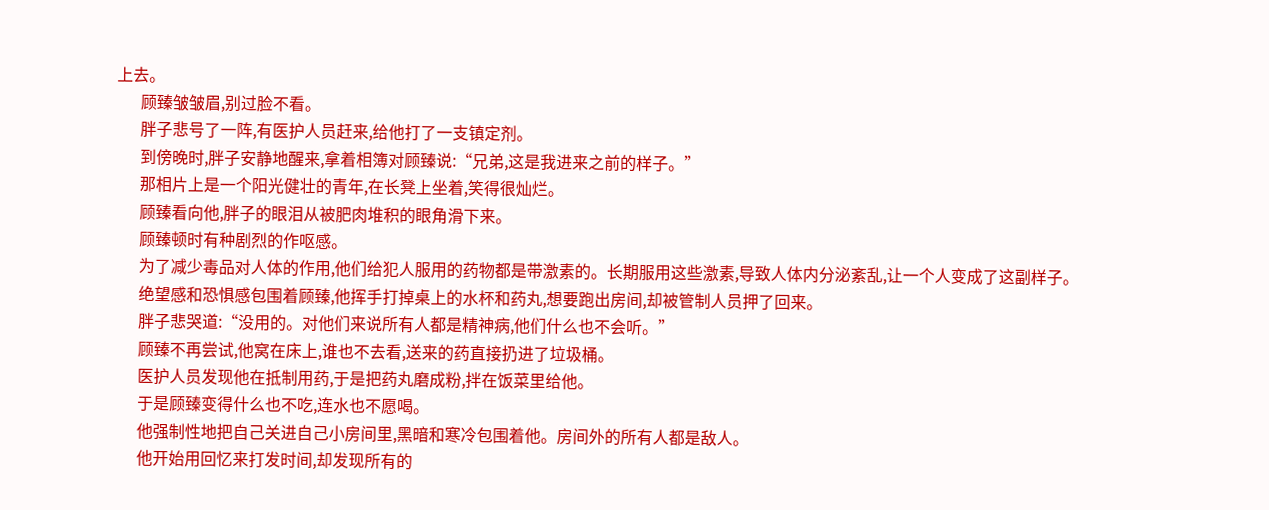上去。
      顾臻皱皱眉,别过脸不看。
      胖子悲号了一阵,有医护人员赶来,给他打了一支镇定剂。
      到傍晚时,胖子安静地醒来,拿着相簿对顾臻说:“兄弟,这是我进来之前的样子。”
      那相片上是一个阳光健壮的青年,在长凳上坐着,笑得很灿烂。
      顾臻看向他,胖子的眼泪从被肥肉堆积的眼角滑下来。
      顾臻顿时有种剧烈的作呕感。
      为了减少毒品对人体的作用,他们给犯人服用的药物都是带激素的。长期服用这些激素,导致人体内分泌紊乱,让一个人变成了这副样子。
      绝望感和恐惧感包围着顾臻,他挥手打掉桌上的水杯和药丸,想要跑出房间,却被管制人员押了回来。
      胖子悲哭道:“没用的。对他们来说所有人都是精神病,他们什么也不会听。”
      顾臻不再尝试,他窝在床上,谁也不去看,送来的药直接扔进了垃圾桶。
      医护人员发现他在抵制用药,于是把药丸磨成粉,拌在饭菜里给他。
      于是顾臻变得什么也不吃,连水也不愿喝。
      他强制性地把自己关进自己小房间里,黑暗和寒冷包围着他。房间外的所有人都是敌人。
      他开始用回忆来打发时间,却发现所有的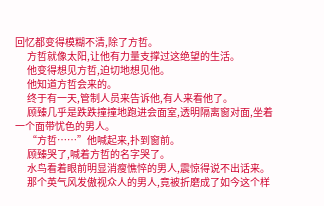回忆都变得模糊不清,除了方哲。
      方哲就像太阳,让他有力量支撑过这绝望的生活。
      他变得想见方哲,迫切地想见他。
      他知道方哲会来的。
      终于有一天,管制人员来告诉他,有人来看他了。
      顾臻几乎是跌跌撞撞地跑进会面室,透明隔离窗对面,坐着一个面带忧色的男人。
      “方哲……”他喊起来,扑到窗前。
      顾臻哭了,喊着方哲的名字哭了。
      水鸟看着眼前明显消瘦憔悴的男人,震惊得说不出话来。
      那个英气风发傲视众人的男人,竟被折磨成了如今这个样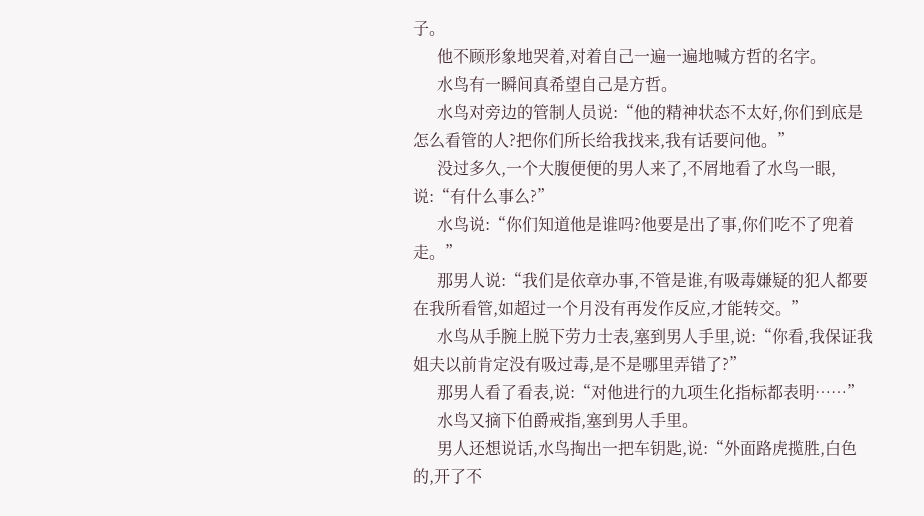子。
      他不顾形象地哭着,对着自己一遍一遍地喊方哲的名字。
      水鸟有一瞬间真希望自己是方哲。
      水鸟对旁边的管制人员说:“他的精神状态不太好,你们到底是怎么看管的人?把你们所长给我找来,我有话要问他。”
      没过多久,一个大腹便便的男人来了,不屑地看了水鸟一眼,说:“有什么事么?”
      水鸟说:“你们知道他是谁吗?他要是出了事,你们吃不了兜着走。”
      那男人说:“我们是依章办事,不管是谁,有吸毒嫌疑的犯人都要在我所看管,如超过一个月没有再发作反应,才能转交。”
      水鸟从手腕上脱下劳力士表,塞到男人手里,说:“你看,我保证我姐夫以前肯定没有吸过毒,是不是哪里弄错了?”
      那男人看了看表,说:“对他进行的九项生化指标都表明……”
      水鸟又摘下伯爵戒指,塞到男人手里。
      男人还想说话,水鸟掏出一把车钥匙,说:“外面路虎揽胜,白色的,开了不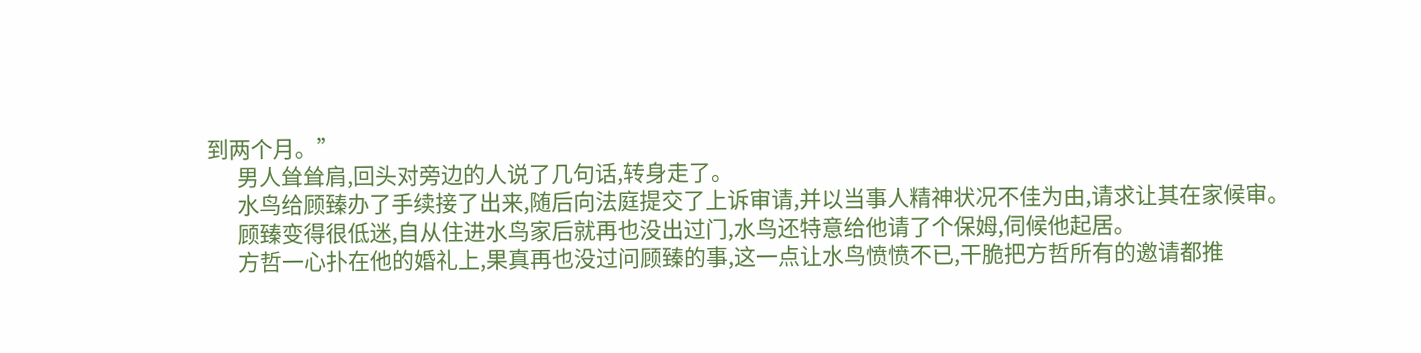到两个月。”
      男人耸耸肩,回头对旁边的人说了几句话,转身走了。
      水鸟给顾臻办了手续接了出来,随后向法庭提交了上诉审请,并以当事人精神状况不佳为由,请求让其在家候审。
      顾臻变得很低迷,自从住进水鸟家后就再也没出过门,水鸟还特意给他请了个保姆,伺候他起居。
      方哲一心扑在他的婚礼上,果真再也没过问顾臻的事,这一点让水鸟愤愤不已,干脆把方哲所有的邀请都推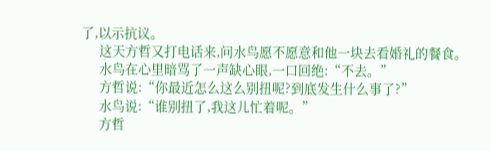了,以示抗议。
      这天方哲又打电话来,问水鸟愿不愿意和他一块去看婚礼的餐食。
      水鸟在心里暗骂了一声缺心眼,一口回绝:“不去。”
      方哲说:“你最近怎么这么别扭呢?到底发生什么事了?”
      水鸟说:“谁别扭了,我这儿忙着呢。”
      方哲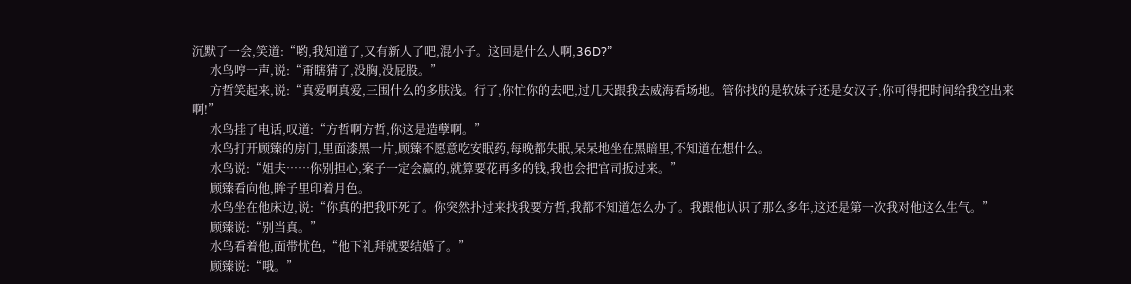沉默了一会,笑道:“哟,我知道了,又有新人了吧,混小子。这回是什么人啊,36D?”
      水鸟哼一声,说:“甭瞎猜了,没胸,没屁股。”
      方哲笑起来,说:“真爱啊真爱,三围什么的多肤浅。行了,你忙你的去吧,过几天跟我去威海看场地。管你找的是软妹子还是女汉子,你可得把时间给我空出来啊!”
      水鸟挂了电话,叹道:“方哲啊方哲,你这是造孽啊。”
      水鸟打开顾臻的房门,里面漆黑一片,顾臻不愿意吃安眠药,每晚都失眠,呆呆地坐在黑暗里,不知道在想什么。
      水鸟说:“姐夫……你别担心,案子一定会赢的,就算要花再多的钱,我也会把官司扳过来。”
      顾臻看向他,眸子里印着月色。
      水鸟坐在他床边,说:“你真的把我吓死了。你突然扑过来找我要方哲,我都不知道怎么办了。我跟他认识了那么多年,这还是第一次我对他这么生气。”
      顾臻说:“别当真。”
      水鸟看着他,面带忧色,“他下礼拜就要结婚了。”
      顾臻说:“哦。”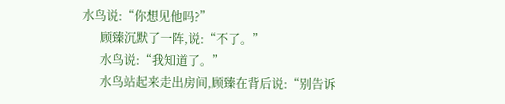水鸟说:“你想见他吗?”
      顾臻沉默了一阵,说:“不了。”
      水鸟说:“我知道了。”
      水鸟站起来走出房间,顾臻在背后说:“别告诉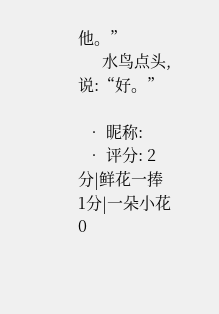他。”
      水鸟点头,说:“好。”

  • 昵称:
  • 评分: 2分|鲜花一捧 1分|一朵小花 0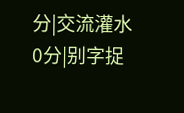分|交流灌水 0分|别字捉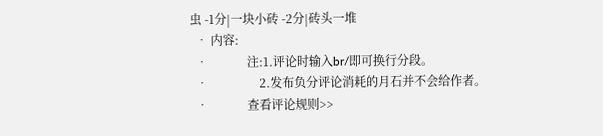虫 -1分|一块小砖 -2分|砖头一堆
  • 内容:
  •             注:1.评论时输入br/即可换行分段。
  •                 2.发布负分评论消耗的月石并不会给作者。
  •             查看评论规则>>